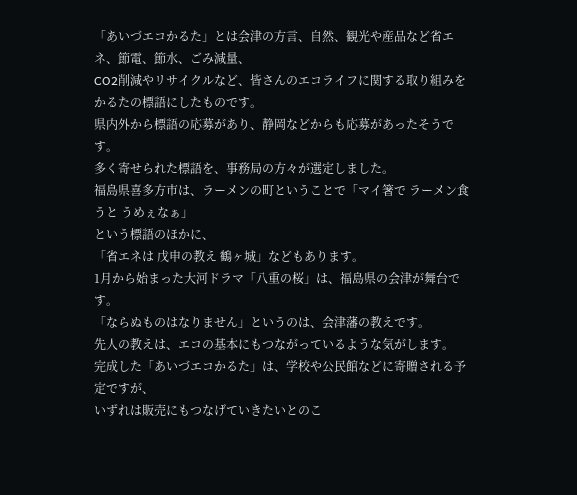「あいづエコかるた」とは会津の方言、自然、観光や産品など省エネ、節電、節水、ごみ減量、
CO2削減やリサイクルなど、皆さんのエコライフに関する取り組みをかるたの標語にしたものです。
県内外から標語の応募があり、静岡などからも応募があったそうです。
多く寄せられた標語を、事務局の方々が選定しました。
福島県喜多方市は、ラーメンの町ということで「マイ箸で ラーメン食うと うめぇなぁ」
という標語のほかに、
「省エネは 戊申の教え 鶴ヶ城」などもあります。
1月から始まった大河ドラマ「八重の桜」は、福島県の会津が舞台です。
「ならぬものはなりません」というのは、会津藩の教えです。
先人の教えは、エコの基本にもつながっているような気がします。
完成した「あいづエコかるた」は、学校や公民館などに寄贈される予定ですが、
いずれは販売にもつなげていきたいとのこ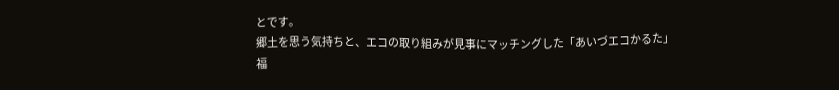とです。
郷土を思う気持ちと、エコの取り組みが見事にマッチングした「あいづエコかるた」
福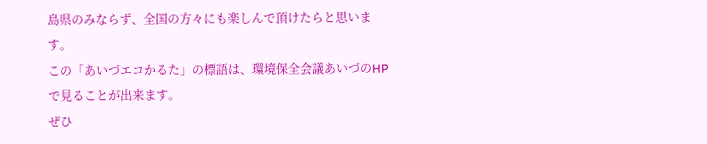島県のみならず、全国の方々にも楽しんで頂けたらと思います。
この「あいづエコかるた」の標語は、環境保全会議あいづのHPで見ることが出来ます。
ぜひ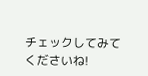チェックしてみてくださいね!